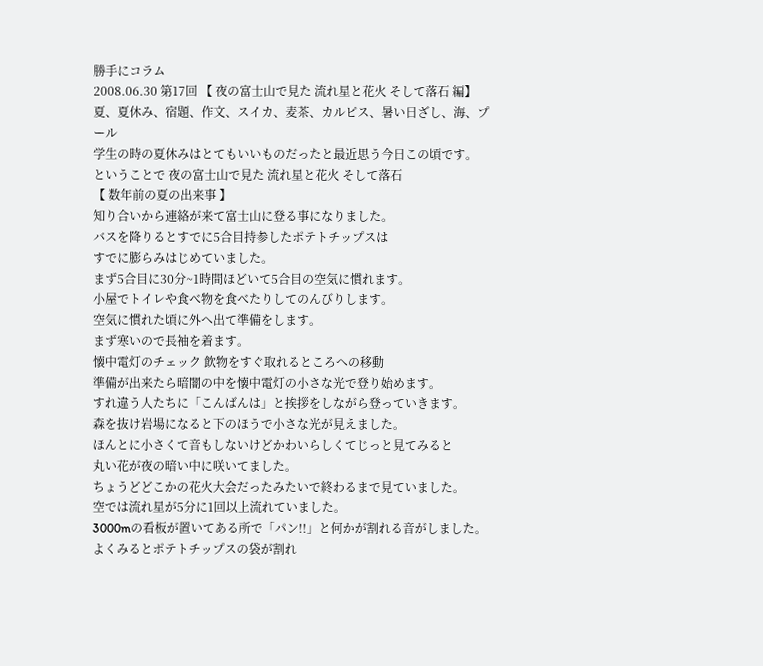勝手にコラム
2008.06.30 第17回 【 夜の富士山で見た 流れ星と花火 そして落石 編】
夏、夏休み、宿題、作文、スイカ、麦茶、カルピス、暑い日ざし、海、プール
学生の時の夏休みはとてもいいものだったと最近思う今日この頃です。
ということで 夜の富士山で見た 流れ星と花火 そして落石
【 数年前の夏の出来事 】
知り合いから連絡が来て富士山に登る事になりました。
バスを降りるとすでに5合目持参したポテトチップスは
すでに膨らみはじめていました。
まず5合目に30分~1時間ほどいて5合目の空気に慣れます。
小屋でトイレや食べ物を食べたりしてのんびりします。
空気に慣れた頃に外へ出て準備をします。
まず寒いので長袖を着ます。
懐中電灯のチェック 飲物をすぐ取れるところへの移動
準備が出来たら暗闇の中を懐中電灯の小さな光で登り始めます。
すれ違う人たちに「こんばんは」と挨拶をしながら登っていきます。
森を抜け岩場になると下のほうで小さな光が見えました。
ほんとに小さくて音もしないけどかわいらしくてじっと見てみると
丸い花が夜の暗い中に咲いてました。
ちょうどどこかの花火大会だったみたいで終わるまで見ていました。
空では流れ星が5分に1回以上流れていました。
3000mの看板が置いてある所で「パン!!」と何かが割れる音がしました。
よくみるとポテトチップスの袋が割れ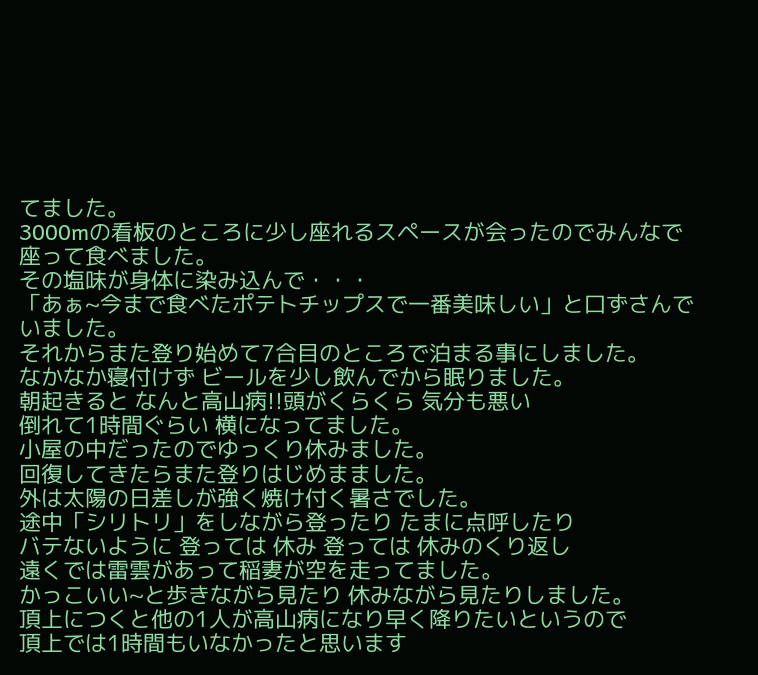てました。
3000mの看板のところに少し座れるスペースが会ったのでみんなで座って食べました。
その塩味が身体に染み込んで・・・
「あぁ~今まで食べたポテトチップスで一番美味しい」と口ずさんでいました。
それからまた登り始めて7合目のところで泊まる事にしました。
なかなか寝付けず ビールを少し飲んでから眠りました。
朝起きると なんと高山病!!頭がくらくら 気分も悪い
倒れて1時間ぐらい 横になってました。
小屋の中だったのでゆっくり休みました。
回復してきたらまた登りはじめまました。
外は太陽の日差しが強く焼け付く暑さでした。
途中「シリトリ」をしながら登ったり たまに点呼したり
バテないように 登っては 休み 登っては 休みのくり返し
遠くでは雷雲があって稲妻が空を走ってました。
かっこいい~と歩きながら見たり 休みながら見たりしました。
頂上につくと他の1人が高山病になり早く降りたいというので
頂上では1時間もいなかったと思います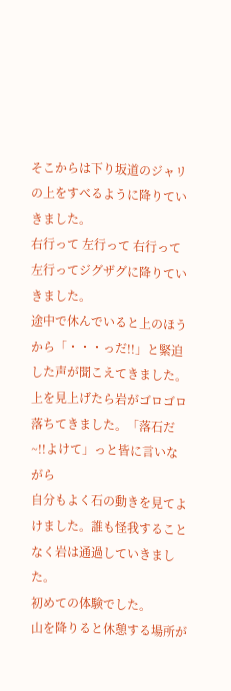そこからは下り坂道のジャリの上をすべるように降りていきました。
右行って 左行って 右行って 左行ってジグザグに降りていきました。
途中で休んでいると上のほうから「・・・っだ!!」と緊迫した声が聞こえてきました。
上を見上げたら岩がゴロゴロ落ちてきました。「落石だ~!!よけて」っと皆に言いながら
自分もよく石の動きを見てよけました。誰も怪我することなく岩は通過していきました。
初めての体験でした。
山を降りると休憩する場所が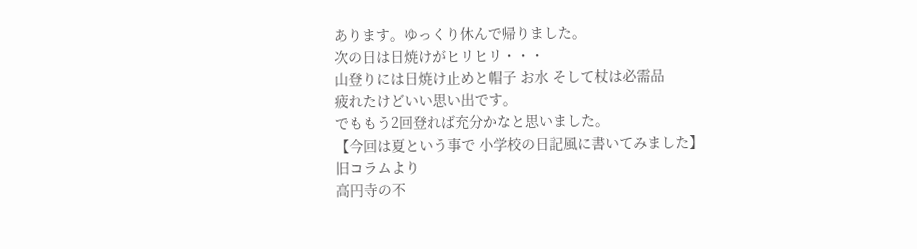あります。ゆっくり休んで帰りました。
次の日は日焼けがヒリヒリ・・・
山登りには日焼け止めと帽子 お水 そして杖は必需品
疲れたけどいい思い出です。
でももう2回登れば充分かなと思いました。
【今回は夏という事で 小学校の日記風に書いてみました】
旧コラムより
高円寺の不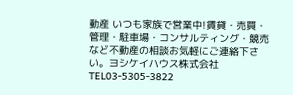動産 いつも家族で営業中!賃貸・売買・管理・駐車場・コンサルティング・競売など不動産の相談お気軽にご連絡下さい。ヨシケイハウス株式会社 TEL03-5305-3822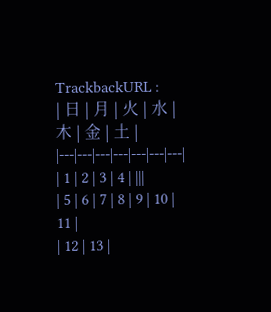TrackbackURL :
| 日 | 月 | 火 | 水 | 木 | 金 | 土 |
|---|---|---|---|---|---|---|
| 1 | 2 | 3 | 4 | |||
| 5 | 6 | 7 | 8 | 9 | 10 | 11 |
| 12 | 13 |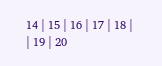14 | 15 | 16 | 17 | 18 |
| 19 | 20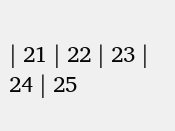| 21 | 22 | 23 | 24 | 25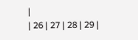|
| 26 | 27 | 28 | 29 |